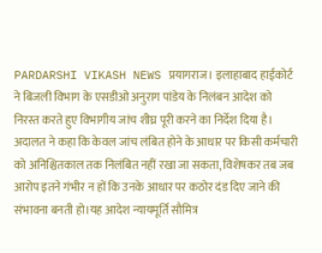PARDARSHI VIKASH NEWS प्रयागराज। इलाहाबाद हाईकोर्ट ने बिजली विभाग के एसडीओ अनुराग पांडेय के निलंबन आदेश को निरस्त करते हुए विभागीय जांच शीघ्र पूरी करने का निर्देश दिया है। अदालत ने कहा कि केवल जांच लंबित होने के आधार पर किसी कर्मचारी को अनिश्चितकाल तक निलंबित नहीं रखा जा सकता, विशेषकर तब जब आरोप इतने गंभीर न हों कि उनके आधार पर कठोर दंड दिए जाने की संभावना बनती हो।यह आदेश न्यायमूर्ति सौमित्र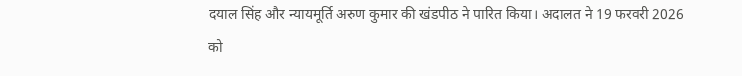दयाल सिंह और न्यायमूर्ति अरुण कुमार की खंडपीठ ने पारित किया। अदालत ने 19 फरवरी 2026 को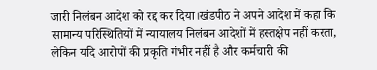जारी निलंबन आदेश को रद्द कर दिया।खंडपीठ ने अपने आदेश में कहा कि सामान्य परिस्थितियों में न्यायालय निलंबन आदेशों में हस्तक्षेप नहीं करता, लेकिन यदि आरोपों की प्रकृति गंभीर नहीं है और कर्मचारी की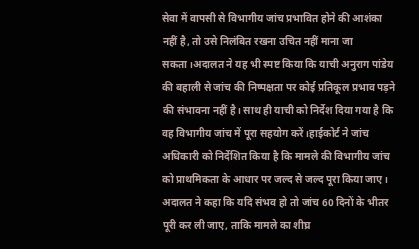सेवा में वापसी से विभागीय जांच प्रभावित होने की आशंका नहीं है, तो उसे निलंबित रखना उचित नहीं माना जा सकता।अदालत ने यह भी स्पष्ट किया कि याची अनुराग पांडेय की बहाली से जांच की निष्पक्षता पर कोई प्रतिकूल प्रभाव पड़ने की संभावना नहीं है। साथ ही याची को निर्देश दिया गया है कि वह विभागीय जांच में पूरा सहयोग करें।हाईकोर्ट ने जांच अधिकारी को निर्देशित किया है कि मामले की विभागीय जांच को प्राथमिकता के आधार पर जल्द से जल्द पूरा किया जाए। अदालत ने कहा कि यदि संभव हो तो जांच 60 दिनों के भीतर पूरी कर ली जाए, ताकि मामले का शीघ्र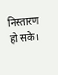निस्तारण हो सके।